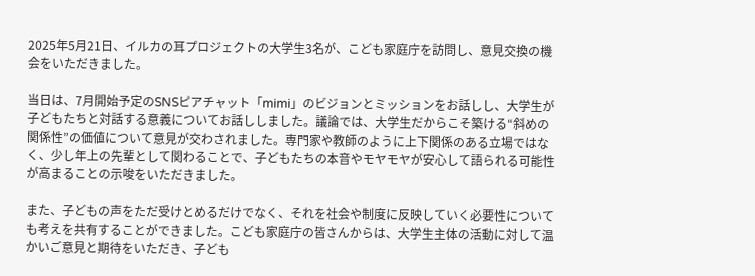2025年5月21日、イルカの耳プロジェクトの大学生3名が、こども家庭庁を訪問し、意見交換の機会をいただきました。

当日は、7月開始予定のSNSピアチャット「mimi」のビジョンとミッションをお話しし、大学生が子どもたちと対話する意義についてお話ししました。議論では、大学生だからこそ築ける“斜めの関係性”の価値について意見が交わされました。専門家や教師のように上下関係のある立場ではなく、少し年上の先輩として関わることで、子どもたちの本音やモヤモヤが安心して語られる可能性が高まることの示唆をいただきました。

また、子どもの声をただ受けとめるだけでなく、それを社会や制度に反映していく必要性についても考えを共有することができました。こども家庭庁の皆さんからは、大学生主体の活動に対して温かいご意見と期待をいただき、子ども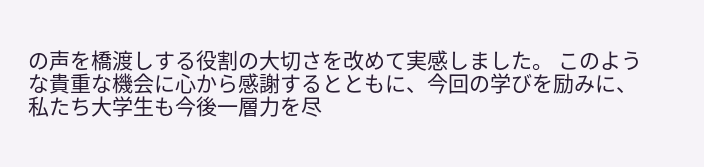の声を橋渡しする役割の大切さを改めて実感しました。 このような貴重な機会に心から感謝するとともに、今回の学びを励みに、私たち大学生も今後一層力を尽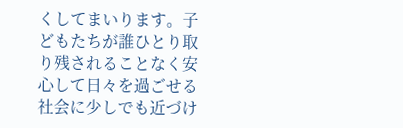くしてまいります。子どもたちが誰ひとり取り残されることなく安心して日々を過ごせる社会に少しでも近づけ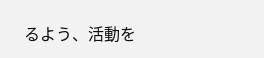るよう、活動を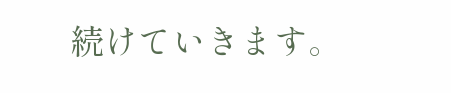続けていきます。